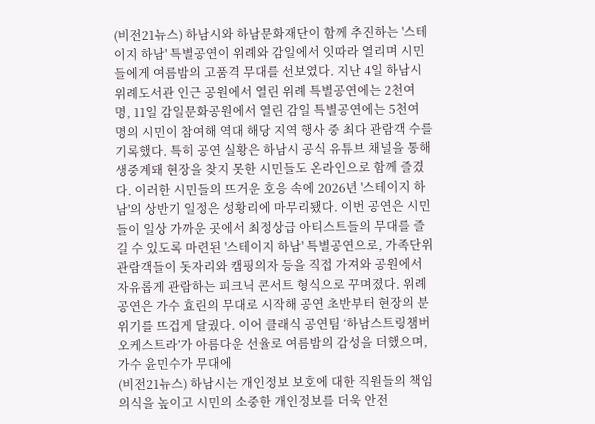(비전21뉴스) 하남시와 하남문화재단이 함께 추진하는 '스테이지 하남' 특별공연이 위례와 감일에서 잇따라 열리며 시민들에게 여름밤의 고품격 무대를 선보였다. 지난 4일 하남시위례도서관 인근 공원에서 열린 위례 특별공연에는 2천여 명, 11일 감일문화공원에서 열린 감일 특별공연에는 5천여 명의 시민이 참여해 역대 해당 지역 행사 중 최다 관람객 수를 기록했다. 특히 공연 실황은 하남시 공식 유튜브 채널을 통해 생중계돼 현장을 찾지 못한 시민들도 온라인으로 함께 즐겼다. 이러한 시민들의 뜨거운 호응 속에 2026년 '스테이지 하남'의 상반기 일정은 성황리에 마무리됐다. 이번 공연은 시민들이 일상 가까운 곳에서 최정상급 아티스트들의 무대를 즐길 수 있도록 마련된 '스테이지 하남' 특별공연으로, 가족단위 관람객들이 돗자리와 캠핑의자 등을 직접 가져와 공원에서 자유롭게 관람하는 피크닉 콘서트 형식으로 꾸며졌다. 위례 공연은 가수 효린의 무대로 시작해 공연 초반부터 현장의 분위기를 뜨겁게 달궜다. 이어 클래식 공연팀 ‘하남스트링챔버오케스트라’가 아름다운 선율로 여름밤의 감성을 더했으며, 가수 윤민수가 무대에
(비전21뉴스) 하남시는 개인정보 보호에 대한 직원들의 책임의식을 높이고 시민의 소중한 개인정보를 더욱 안전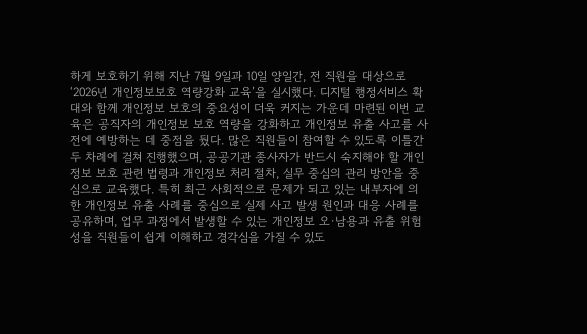하게 보호하기 위해 지난 7월 9일과 10일 양일간, 전 직원을 대상으로 ‘2026년 개인정보보호 역량강화 교육’을 실시했다. 디지털 행정서비스 확대와 함께 개인정보 보호의 중요성이 더욱 커지는 가운데 마련된 이번 교육은 공직자의 개인정보 보호 역량을 강화하고 개인정보 유출 사고를 사전에 예방하는 데 중점을 뒀다. 많은 직원들이 참여할 수 있도록 이틀간 두 차례에 걸쳐 진행했으며, 공공기관 종사자가 반드시 숙지해야 할 개인정보 보호 관련 법령과 개인정보 처리 절차, 실무 중심의 관리 방안을 중심으로 교육했다. 특히 최근 사회적으로 문제가 되고 있는 내부자에 의한 개인정보 유출 사례를 중심으로 실제 사고 발생 원인과 대응 사례를 공유하며, 업무 과정에서 발생할 수 있는 개인정보 오·남용과 유출 위험성을 직원들이 쉽게 이해하고 경각심을 가질 수 있도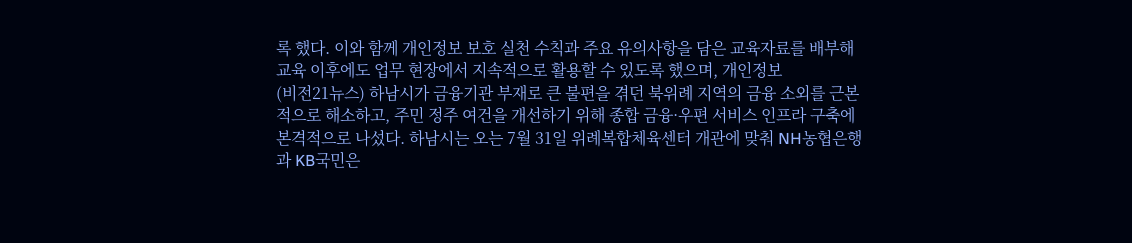록 했다. 이와 함께 개인정보 보호 실천 수칙과 주요 유의사항을 담은 교육자료를 배부해 교육 이후에도 업무 현장에서 지속적으로 활용할 수 있도록 했으며, 개인정보
(비전21뉴스) 하남시가 금융기관 부재로 큰 불편을 겪던 북위례 지역의 금융 소외를 근본적으로 해소하고, 주민 정주 여건을 개선하기 위해 종합 금융·우편 서비스 인프라 구축에 본격적으로 나섰다. 하남시는 오는 7월 31일 위례복합체육센터 개관에 맞춰 NH농협은행과 KB국민은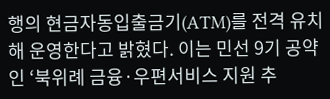행의 현금자동입출금기(ATM)를 전격 유치해 운영한다고 밝혔다. 이는 민선 9기 공약인 ‘북위례 금융·우편서비스 지원 추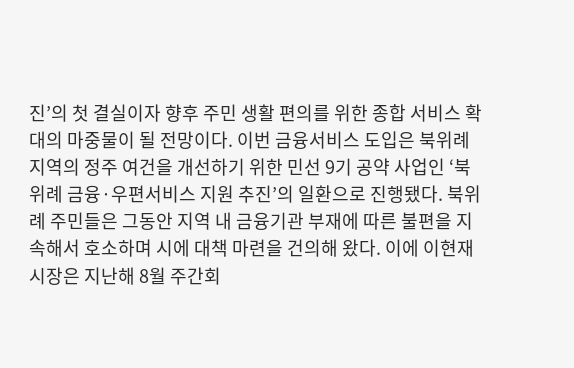진’의 첫 결실이자 향후 주민 생활 편의를 위한 종합 서비스 확대의 마중물이 될 전망이다. 이번 금융서비스 도입은 북위례 지역의 정주 여건을 개선하기 위한 민선 9기 공약 사업인 ‘북위례 금융·우편서비스 지원 추진’의 일환으로 진행됐다. 북위례 주민들은 그동안 지역 내 금융기관 부재에 따른 불편을 지속해서 호소하며 시에 대책 마련을 건의해 왔다. 이에 이현재 시장은 지난해 8월 주간회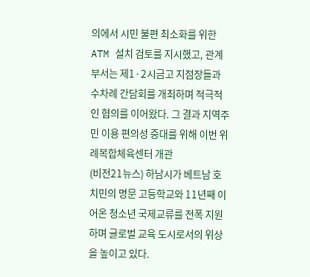의에서 시민 불편 최소화를 위한 ATM 설치 검토를 지시했고, 관계 부서는 제1·2시금고 지점장들과 수차례 간담회를 개최하며 적극적인 협의를 이어왔다. 그 결과 지역주민 이용 편의성 증대를 위해 이번 위례복합체육센터 개관
(비전21뉴스) 하남시가 베트남 호치민의 명문 고등학교와 11년째 이어온 청소년 국제교류를 전폭 지원하며 글로벌 교육 도시로서의 위상을 높이고 있다.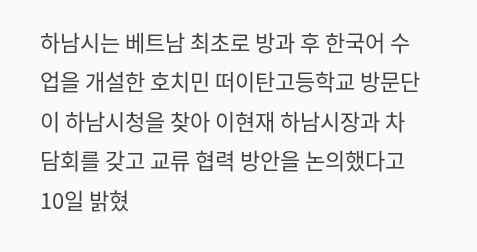하남시는 베트남 최초로 방과 후 한국어 수업을 개설한 호치민 떠이탄고등학교 방문단이 하남시청을 찾아 이현재 하남시장과 차담회를 갖고 교류 협력 방안을 논의했다고 10일 밝혔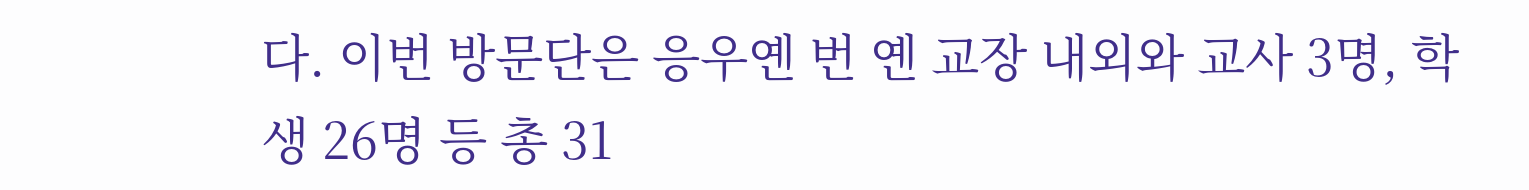다. 이번 방문단은 응우옌 번 옌 교장 내외와 교사 3명, 학생 26명 등 총 31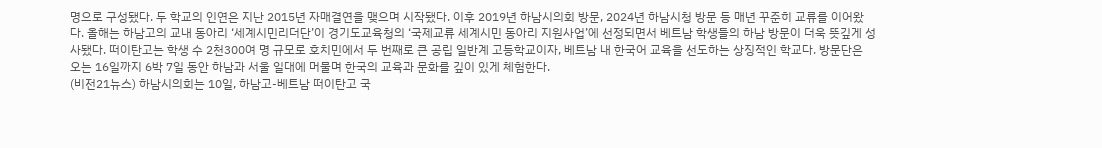명으로 구성됐다. 두 학교의 인연은 지난 2015년 자매결연을 맺으며 시작됐다. 이후 2019년 하남시의회 방문, 2024년 하남시청 방문 등 매년 꾸준히 교류를 이어왔다. 올해는 하남고의 교내 동아리 ‘세계시민리더단’이 경기도교육청의 ‘국제교류 세계시민 동아리 지원사업’에 선정되면서 베트남 학생들의 하남 방문이 더욱 뜻깊게 성사됐다. 떠이탄고는 학생 수 2천300여 명 규모로 호치민에서 두 번째로 큰 공립 일반계 고등학교이자, 베트남 내 한국어 교육을 선도하는 상징적인 학교다. 방문단은 오는 16일까지 6박 7일 동안 하남과 서울 일대에 머물며 한국의 교육과 문화를 깊이 있게 체험한다.
(비전21뉴스) 하남시의회는 10일, 하남고-베트남 떠이탄고 국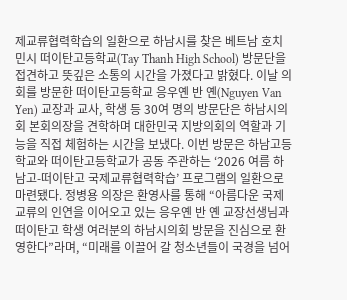제교류협력학습의 일환으로 하남시를 찾은 베트남 호치민시 떠이탄고등학교(Tay Thanh High School) 방문단을 접견하고 뜻깊은 소통의 시간을 가졌다고 밝혔다. 이날 의회를 방문한 떠이탄고등학교 응우옌 반 옌(Nguyen Van Yen) 교장과 교사, 학생 등 30여 명의 방문단은 하남시의회 본회의장을 견학하며 대한민국 지방의회의 역할과 기능을 직접 체험하는 시간을 보냈다. 이번 방문은 하남고등학교와 떠이탄고등학교가 공동 주관하는 ‘2026 여름 하남고-떠이탄고 국제교류협력학습’ 프로그램의 일환으로 마련됐다. 정병용 의장은 환영사를 통해 “아름다운 국제교류의 인연을 이어오고 있는 응우옌 반 옌 교장선생님과 떠이탄고 학생 여러분의 하남시의회 방문을 진심으로 환영한다”라며, “미래를 이끌어 갈 청소년들이 국경을 넘어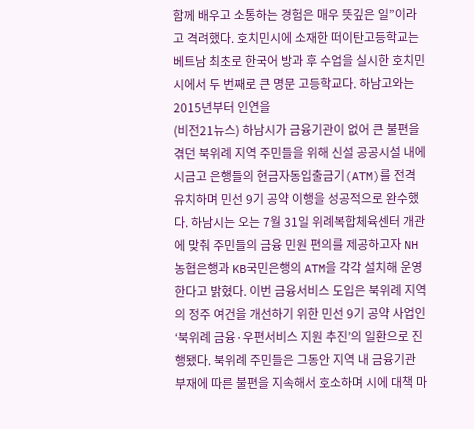함께 배우고 소통하는 경험은 매우 뜻깊은 일”이라고 격려했다. 호치민시에 소재한 떠이탄고등학교는 베트남 최초로 한국어 방과 후 수업을 실시한 호치민시에서 두 번째로 큰 명문 고등학교다. 하남고와는 2015년부터 인연을
(비전21뉴스) 하남시가 금융기관이 없어 큰 불편을 겪던 북위례 지역 주민들을 위해 신설 공공시설 내에 시금고 은행들의 현금자동입출금기(ATM)를 전격 유치하며 민선 9기 공약 이행을 성공적으로 완수했다. 하남시는 오는 7월 31일 위례복합체육센터 개관에 맞춰 주민들의 금융 민원 편의를 제공하고자 NH농협은행과 KB국민은행의 ATM을 각각 설치해 운영한다고 밝혔다. 이번 금융서비스 도입은 북위례 지역의 정주 여건을 개선하기 위한 민선 9기 공약 사업인 ‘북위례 금융·우편서비스 지원 추진’의 일환으로 진행됐다. 북위례 주민들은 그동안 지역 내 금융기관 부재에 따른 불편을 지속해서 호소하며 시에 대책 마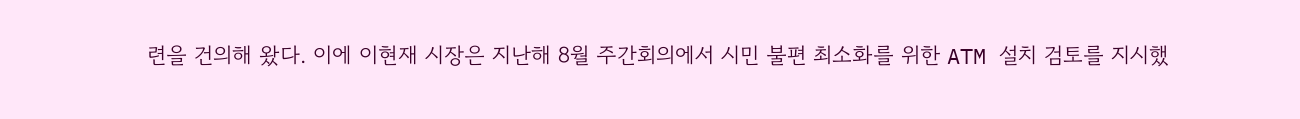련을 건의해 왔다. 이에 이현재 시장은 지난해 8월 주간회의에서 시민 불편 최소화를 위한 ATM 설치 검토를 지시했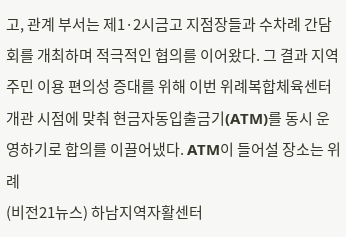고, 관계 부서는 제1·2시금고 지점장들과 수차례 간담회를 개최하며 적극적인 협의를 이어왔다. 그 결과 지역주민 이용 편의성 증대를 위해 이번 위례복합체육센터 개관 시점에 맞춰 현금자동입출금기(ATM)를 동시 운영하기로 합의를 이끌어냈다. ATM이 들어설 장소는 위례
(비전21뉴스) 하남지역자활센터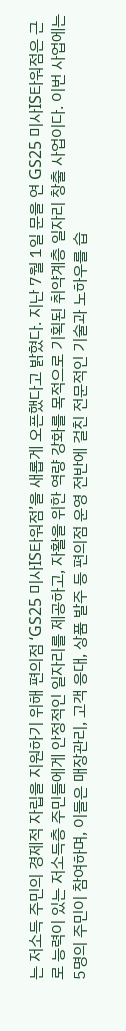는 저소득 주민의 경제적 자립을 지원하기 위해 편의점 ‘GS25 미사IS타워점’을 새롭게 오픈했다고 밝혔다. 지난 7월 1일 문을 연 GS25 미사IS타워점은 근로 능력이 있는 저소득층 주민들에게 안정적인 일자리를 제공하고, 자활을 위한 역량 강화를 목적으로 기획된 취약계층 일자리 창출 사업이다. 이번 사업에는 5명의 주민이 참여하며, 이들은 매장관리, 고객 응대, 상품 발주 등 편의점 운영 전반에 걸친 전문적인 기술과 노하우를 습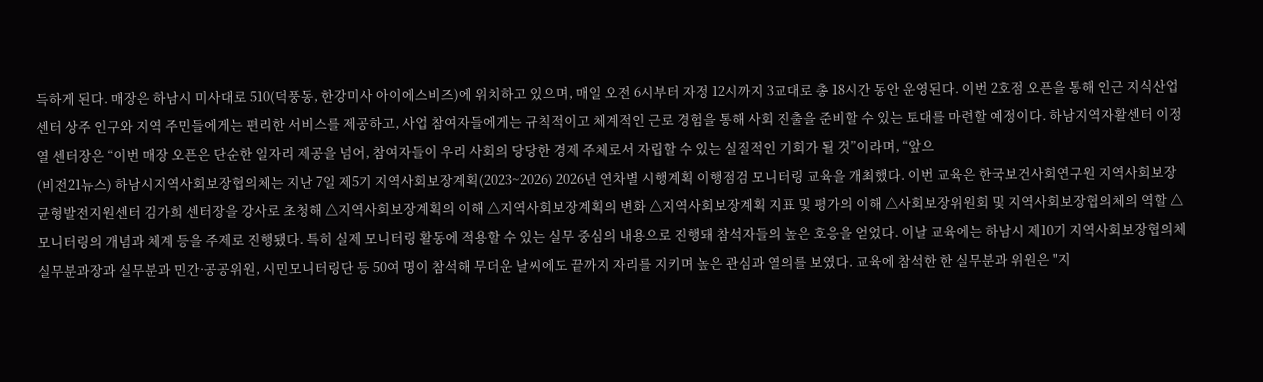득하게 된다. 매장은 하남시 미사대로 510(덕풍동, 한강미사 아이에스비즈)에 위치하고 있으며, 매일 오전 6시부터 자정 12시까지 3교대로 총 18시간 동안 운영된다. 이번 2호점 오픈을 통해 인근 지식산업센터 상주 인구와 지역 주민들에게는 편리한 서비스를 제공하고, 사업 참여자들에게는 규칙적이고 체계적인 근로 경험을 통해 사회 진출을 준비할 수 있는 토대를 마련할 예정이다. 하남지역자활센터 이정열 센터장은 “이번 매장 오픈은 단순한 일자리 제공을 넘어, 참여자들이 우리 사회의 당당한 경제 주체로서 자립할 수 있는 실질적인 기회가 될 것”이라며, “앞으
(비전21뉴스) 하남시지역사회보장협의체는 지난 7일 제5기 지역사회보장계획(2023~2026) 2026년 연차별 시행계획 이행점검 모니터링 교육을 개최했다. 이번 교육은 한국보건사회연구원 지역사회보장균형발전지원센터 김가희 센터장을 강사로 초청해 △지역사회보장계획의 이해 △지역사회보장계획의 변화 △지역사회보장계획 지표 및 평가의 이해 △사회보장위원회 및 지역사회보장협의체의 역할 △모니터링의 개념과 체계 등을 주제로 진행됐다. 특히 실제 모니터링 활동에 적용할 수 있는 실무 중심의 내용으로 진행돼 참석자들의 높은 호응을 얻었다. 이날 교육에는 하남시 제10기 지역사회보장협의체 실무분과장과 실무분과 민간·공공위원, 시민모니터링단 등 50여 명이 참석해 무더운 날씨에도 끝까지 자리를 지키며 높은 관심과 열의를 보였다. 교육에 참석한 한 실무분과 위원은 "지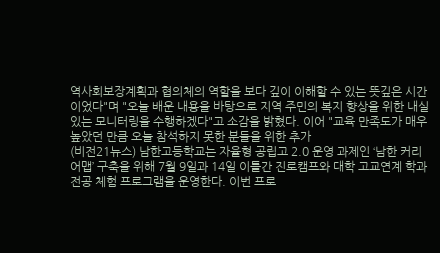역사회보장계획과 협의체의 역할을 보다 깊이 이해할 수 있는 뜻깊은 시간이었다"며 "오늘 배운 내용을 바탕으로 지역 주민의 복지 향상을 위한 내실 있는 모니터링을 수행하겠다"고 소감을 밝혔다. 이어 "교육 만족도가 매우 높았던 만큼 오늘 참석하지 못한 분들을 위한 추가
(비전21뉴스) 남한고등학교는 자율형 공립고 2.0 운영 과제인 ‘남한 커리어맵’ 구축을 위해 7월 9일과 14일 이틀간 진로캠프와 대학 고교연계 학과 전공 체험 프로그램을 운영한다. 이번 프로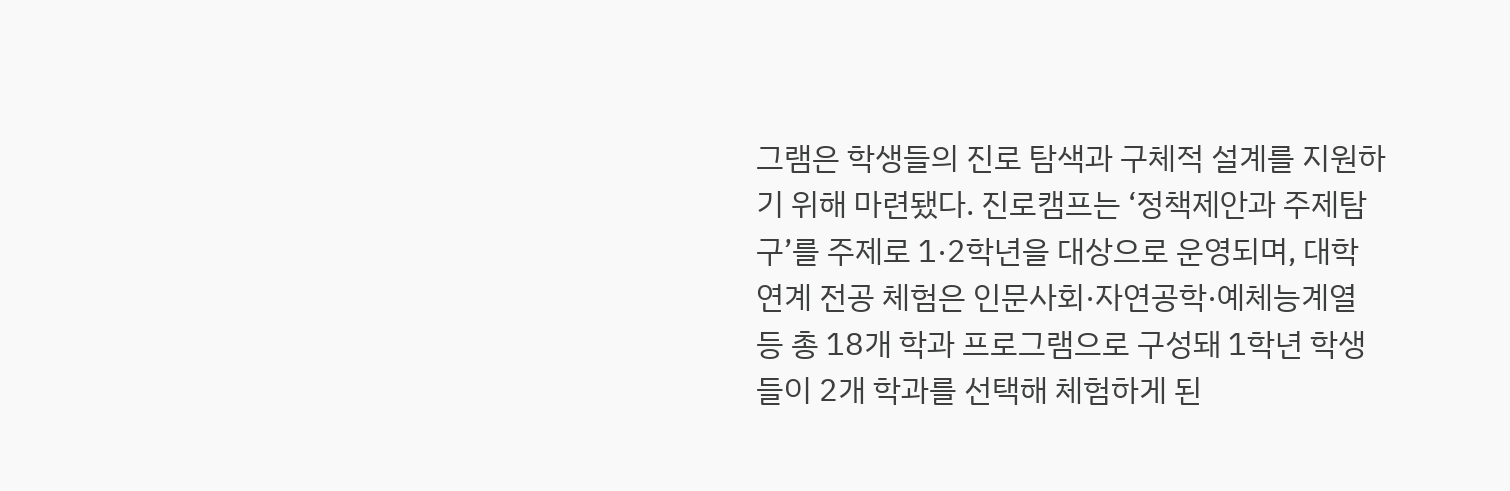그램은 학생들의 진로 탐색과 구체적 설계를 지원하기 위해 마련됐다. 진로캠프는 ‘정책제안과 주제탐구’를 주제로 1·2학년을 대상으로 운영되며, 대학 연계 전공 체험은 인문사회·자연공학·예체능계열 등 총 18개 학과 프로그램으로 구성돼 1학년 학생들이 2개 학과를 선택해 체험하게 된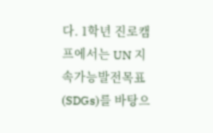다. 1학년 진로캠프에서는 UN 지속가능발전목표(SDGs)를 바탕으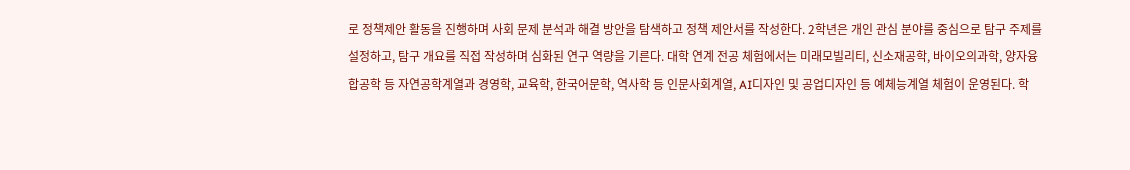로 정책제안 활동을 진행하며 사회 문제 분석과 해결 방안을 탐색하고 정책 제안서를 작성한다. 2학년은 개인 관심 분야를 중심으로 탐구 주제를 설정하고, 탐구 개요를 직접 작성하며 심화된 연구 역량을 기른다. 대학 연계 전공 체험에서는 미래모빌리티, 신소재공학, 바이오의과학, 양자융합공학 등 자연공학계열과 경영학, 교육학, 한국어문학, 역사학 등 인문사회계열, AI디자인 및 공업디자인 등 예체능계열 체험이 운영된다. 학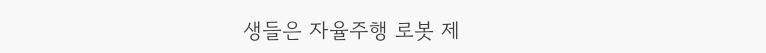생들은 자율주행 로봇 제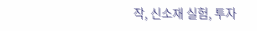작, 신소재 실험, 투자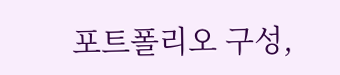포트폴리오 구성,